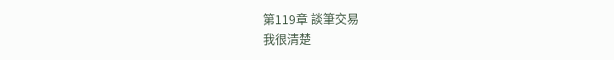第119章 談筆交易
我很清楚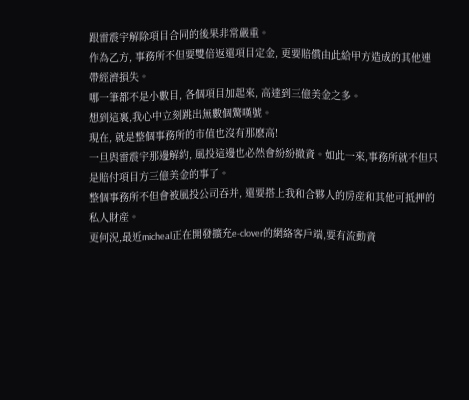跟雷震宇解除項目合同的後果非常嚴重。
作為乙方, 事務所不但要雙倍返還項目定金, 更要賠償由此給甲方造成的其他連帶經濟損失。
哪一筆都不是小數目, 各個項目加起來, 高達到三億美金之多。
想到這裏,我心中立刻跳出無數個驚嘆號。
現在, 就是整個事務所的市值也沒有那麽高!
一旦與雷震宇那邊解約, 風投這邊也必然會紛紛撤資。如此一來,事務所就不但只是賠付項目方三億美金的事了。
整個事務所不但會被風投公司吞并, 還要搭上我和合夥人的房産和其他可抵押的私人財産。
更何況,最近micheal正在開發擴充e-clover的網絡客戶端,要有流動資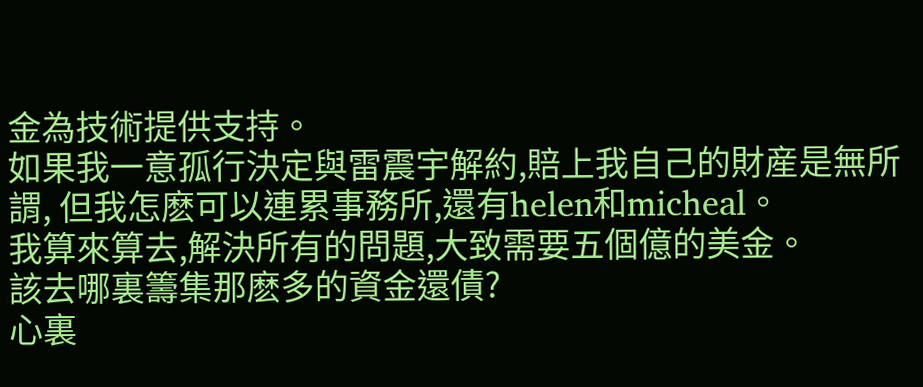金為技術提供支持。
如果我一意孤行決定與雷震宇解約,賠上我自己的財産是無所謂, 但我怎麽可以連累事務所,還有helen和micheal。
我算來算去,解決所有的問題,大致需要五個億的美金。
該去哪裏籌集那麽多的資金還債?
心裏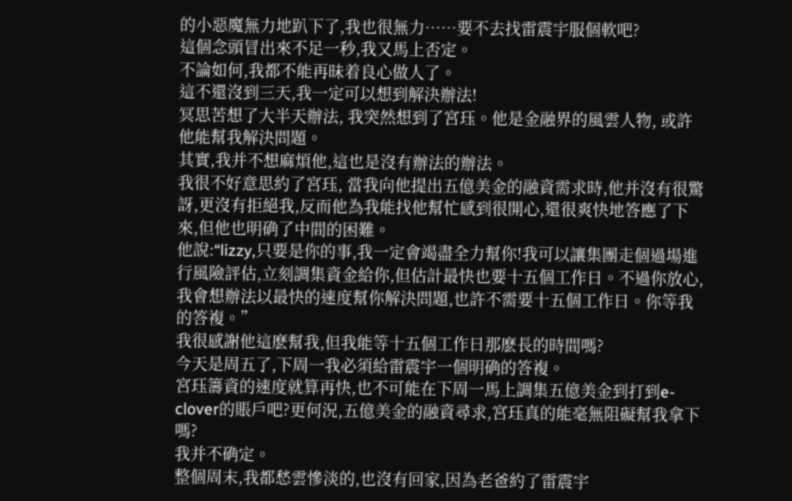的小惡魔無力地趴下了,我也很無力……要不去找雷震宇服個軟吧?
這個念頭冒出來不足一秒,我又馬上否定。
不論如何,我都不能再昧着良心做人了。
這不還沒到三天,我一定可以想到解決辦法!
冥思苦想了大半天辦法, 我突然想到了宮珏。他是金融界的風雲人物, 或許他能幫我解決問題。
其實,我并不想麻煩他,這也是沒有辦法的辦法。
我很不好意思約了宮珏, 當我向他提出五億美金的融資需求時,他并沒有很驚訝,更沒有拒絕我,反而他為我能找他幫忙感到很開心,還很爽快地答應了下來,但他也明确了中間的困難。
他說:“lizzy,只要是你的事,我一定會竭盡全力幫你!我可以讓集團走個過場進行風險評估,立刻調集資金給你,但估計最快也要十五個工作日。不過你放心,我會想辦法以最快的速度幫你解決問題,也許不需要十五個工作日。你等我的答複。”
我很感謝他這麽幫我,但我能等十五個工作日那麽長的時間嗎?
今天是周五了,下周一我必須給雷震宇一個明确的答複。
宮珏籌資的速度就算再快,也不可能在下周一馬上調集五億美金到打到e-clover的賬戶吧?更何況,五億美金的融資尋求,宮珏真的能毫無阻礙幫我拿下嗎?
我并不确定。
整個周末,我都愁雲慘淡的,也沒有回家,因為老爸約了雷震宇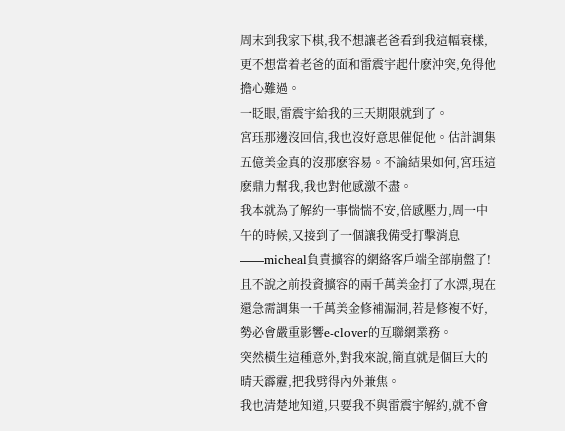周末到我家下棋,我不想讓老爸看到我這幅衰樣,更不想當着老爸的面和雷震宇起什麽沖突,免得他擔心難過。
一眨眼,雷震宇給我的三天期限就到了。
宮珏那邊沒回信,我也沒好意思催促他。估計調集五億美金真的沒那麽容易。不論結果如何,宮珏這麽鼎力幫我,我也對他感激不盡。
我本就為了解約一事惴惴不安,倍感壓力,周一中午的時候,又接到了一個讓我備受打擊消息——micheal負責擴容的網絡客戶端全部崩盤了!
且不說之前投資擴容的兩千萬美金打了水漂,現在還急需調集一千萬美金修補漏洞,若是修複不好,勢必會嚴重影響e-clover的互聯網業務。
突然橫生這種意外,對我來說,簡直就是個巨大的晴天霹靂,把我劈得內外兼焦。
我也清楚地知道,只要我不與雷震宇解約,就不會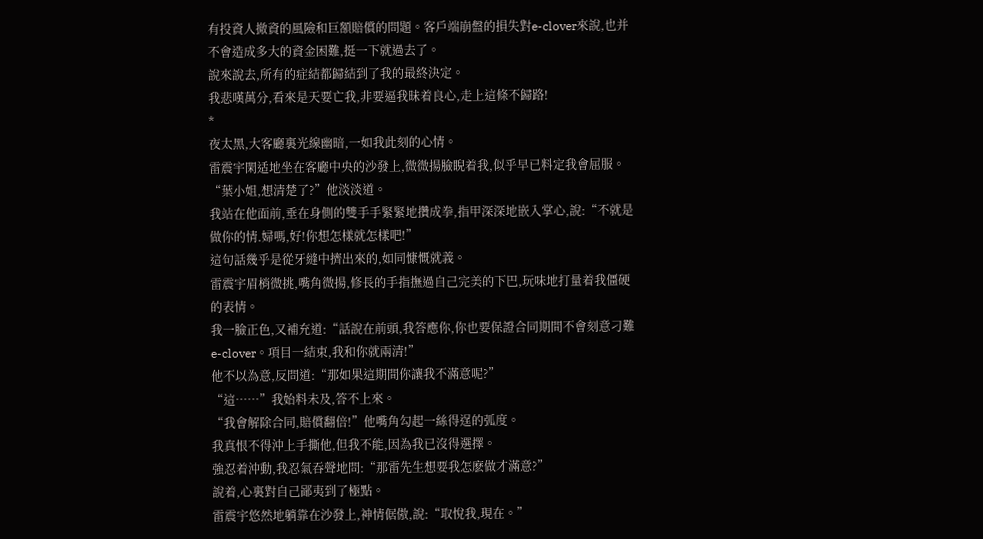有投資人撤資的風險和巨額賠償的問題。客戶端崩盤的損失對e-clover來說,也并不會造成多大的資金困難,挺一下就過去了。
說來說去,所有的症結都歸結到了我的最終決定。
我悲嘆萬分,看來是天要亡我,非要逼我昧着良心,走上這條不歸路!
*
夜太黑,大客廳裏光線幽暗,一如我此刻的心情。
雷震宇閑适地坐在客廳中央的沙發上,微微揚臉睨着我,似乎早已料定我會屈服。
“葉小姐,想清楚了?”他淡淡道。
我站在他面前,垂在身側的雙手手緊緊地攢成拳,指甲深深地嵌入掌心,說:“不就是做你的情.婦嗎,好!你想怎樣就怎樣吧!”
這句話幾乎是從牙縫中擠出來的,如同慷慨就義。
雷震宇眉梢微挑,嘴角微揚,修長的手指撫過自己完美的下巴,玩味地打量着我僵硬的表情。
我一臉正色,又補充道:“話說在前頭,我答應你,你也要保證合同期間不會刻意刁難e-clover。項目一結束,我和你就兩清!”
他不以為意,反問道:“那如果這期間你讓我不滿意呢?”
“這……”我始料未及,答不上來。
“我會解除合同,賠償翻倍!”他嘴角勾起一絲得逞的弧度。
我真恨不得沖上手撕他,但我不能,因為我已沒得選擇。
強忍着沖動,我忍氣吞聲地問:“那雷先生想要我怎麽做才滿意?”
說着,心裏對自己鄙夷到了極點。
雷震宇悠然地躺靠在沙發上,神情倨傲,說:“取悅我,現在。”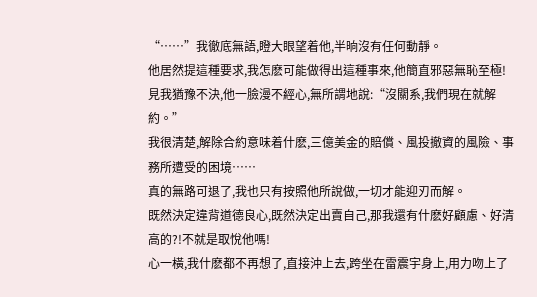“……”我徹底無語,瞪大眼望着他,半晌沒有任何動靜。
他居然提這種要求,我怎麽可能做得出這種事來,他簡直邪惡無恥至極!
見我猶豫不決,他一臉漫不經心,無所謂地說:“沒關系,我們現在就解約。”
我很清楚,解除合約意味着什麽,三億美金的賠償、風投撤資的風險、事務所遭受的困境……
真的無路可退了,我也只有按照他所說做,一切才能迎刃而解。
既然決定違背道德良心,既然決定出賣自己,那我還有什麽好顧慮、好清高的?!不就是取悅他嗎!
心一橫,我什麽都不再想了,直接沖上去,跨坐在雷震宇身上,用力吻上了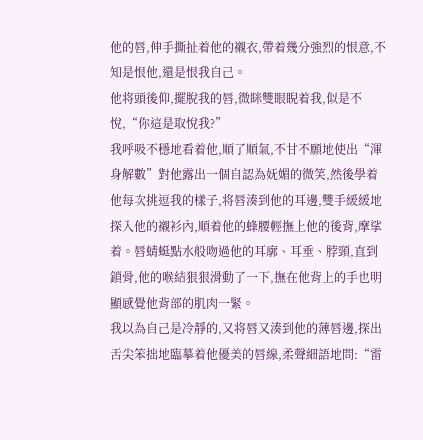他的唇,伸手撕扯着他的襯衣,帶着幾分強烈的恨意,不知是恨他,還是恨我自己。
他将頭後仰,擺脫我的唇,微眯雙眼睨着我,似是不悅,“你這是取悅我?”
我呼吸不穩地看着他,順了順氣,不甘不願地使出“渾身解數”對他露出一個自認為妩媚的微笑,然後學着他每次挑逗我的樣子,将唇湊到他的耳邊,雙手緩緩地探入他的襯衫內,順着他的蜂腰輕撫上他的後背,摩挲着。唇蜻蜓點水般吻過他的耳廓、耳垂、脖頸,直到鎖骨,他的喉結狠狠滑動了一下,撫在他背上的手也明顯感覺他背部的肌肉一緊。
我以為自己是冷靜的,又将唇又湊到他的薄唇邊,探出舌尖笨拙地臨摹着他優美的唇線,柔聲細語地問:“雷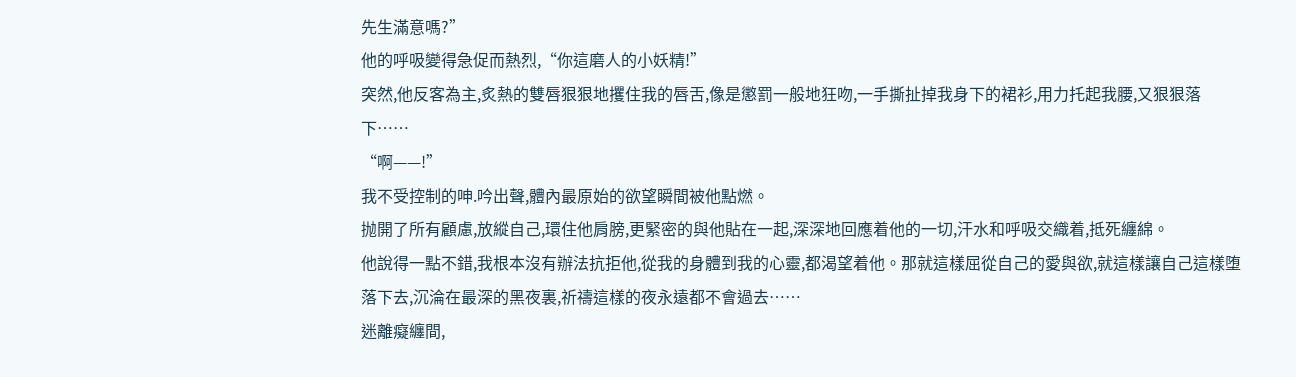先生滿意嗎?”
他的呼吸變得急促而熱烈,“你這磨人的小妖精!”
突然,他反客為主,炙熱的雙唇狠狠地攫住我的唇舌,像是懲罰一般地狂吻,一手撕扯掉我身下的裙衫,用力托起我腰,又狠狠落下……
“啊——!”
我不受控制的呻.吟出聲,體內最原始的欲望瞬間被他點燃。
抛開了所有顧慮,放縱自己,環住他肩膀,更緊密的與他貼在一起,深深地回應着他的一切,汗水和呼吸交織着,抵死纏綿。
他說得一點不錯,我根本沒有辦法抗拒他,從我的身體到我的心靈,都渴望着他。那就這樣屈從自己的愛與欲,就這樣讓自己這樣堕落下去,沉淪在最深的黑夜裏,祈禱這樣的夜永遠都不會過去……
迷離癡纏間,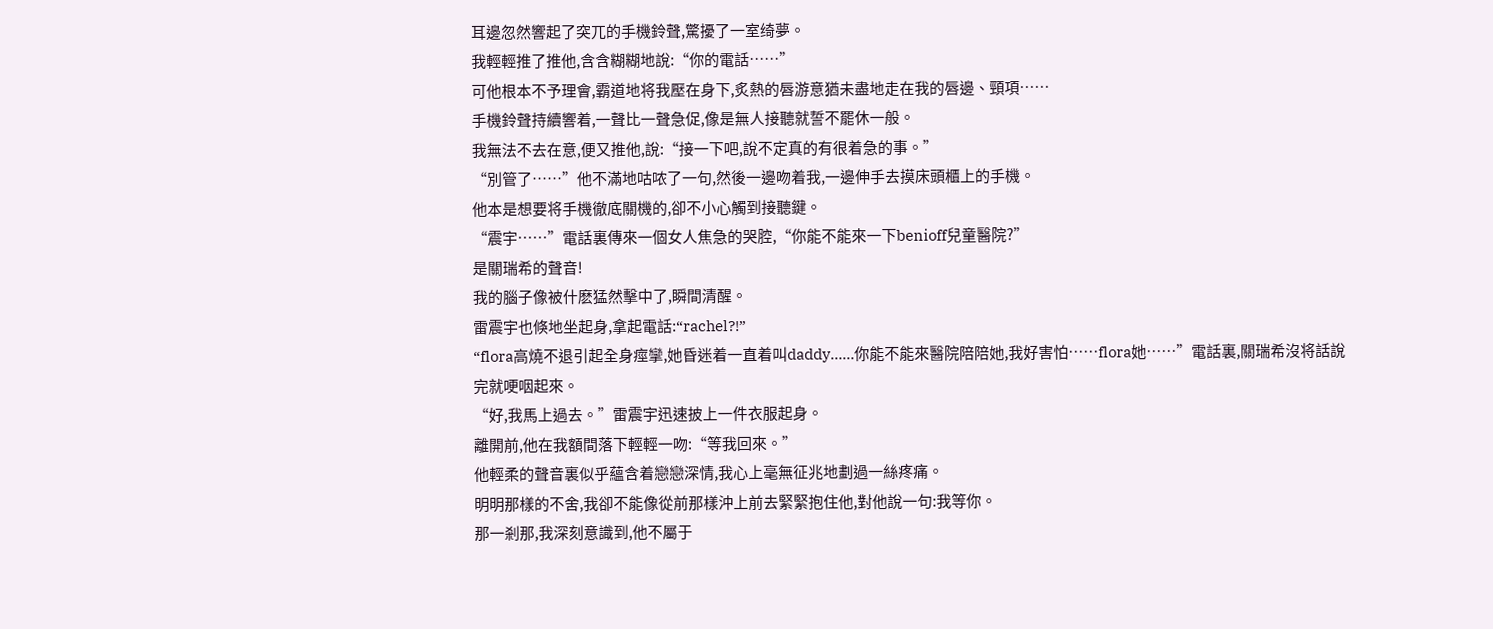耳邊忽然響起了突兀的手機鈴聲,驚擾了一室绮夢。
我輕輕推了推他,含含糊糊地說:“你的電話……”
可他根本不予理會,霸道地将我壓在身下,炙熱的唇游意猶未盡地走在我的唇邊、頸項……
手機鈴聲持續響着,一聲比一聲急促,像是無人接聽就誓不罷休一般。
我無法不去在意,便又推他,說:“接一下吧,說不定真的有很着急的事。”
“別管了……”他不滿地咕哝了一句,然後一邊吻着我,一邊伸手去摸床頭櫃上的手機。
他本是想要将手機徹底關機的,卻不小心觸到接聽鍵。
“震宇……”電話裏傳來一個女人焦急的哭腔,“你能不能來一下benioff兒童醫院?”
是關瑞希的聲音!
我的腦子像被什麽猛然擊中了,瞬間清醒。
雷震宇也倏地坐起身,拿起電話:“rachel?!”
“flora高燒不退引起全身痙攣,她昏迷着一直着叫daddy……你能不能來醫院陪陪她,我好害怕……flora她……”電話裏,關瑞希沒将話說完就哽咽起來。
“好,我馬上過去。”雷震宇迅速披上一件衣服起身。
離開前,他在我額間落下輕輕一吻:“等我回來。”
他輕柔的聲音裏似乎蘊含着戀戀深情,我心上毫無征兆地劃過一絲疼痛。
明明那樣的不舍,我卻不能像從前那樣沖上前去緊緊抱住他,對他說一句:我等你。
那一剎那,我深刻意識到,他不屬于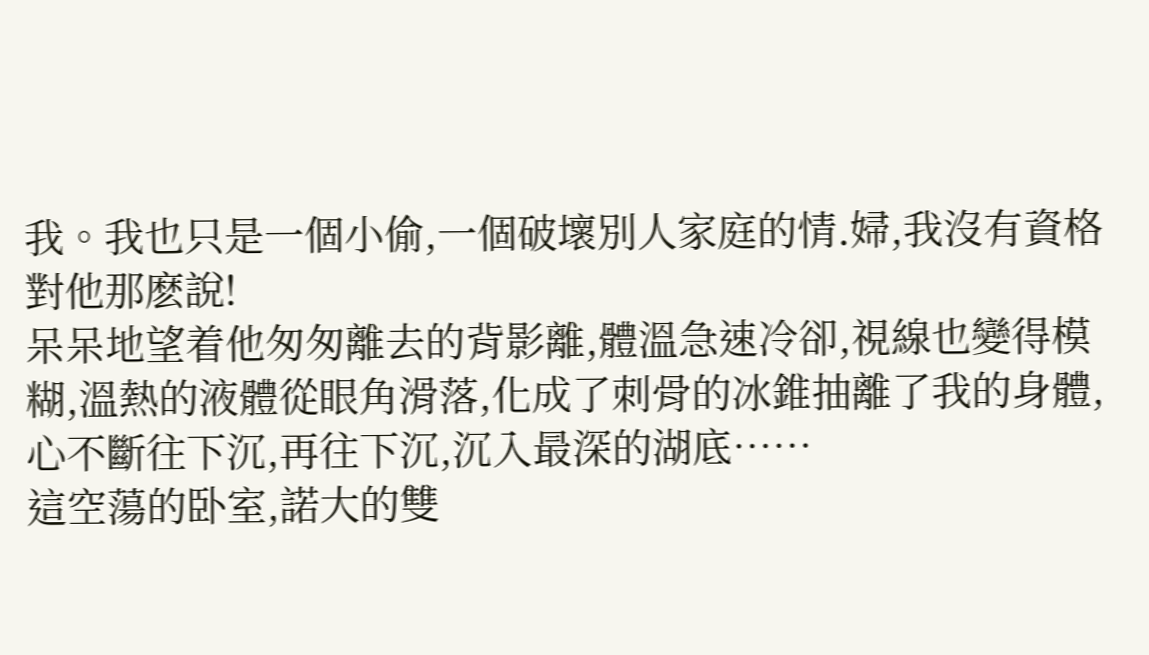我。我也只是一個小偷,一個破壞別人家庭的情.婦,我沒有資格對他那麽說!
呆呆地望着他匆匆離去的背影離,體溫急速冷卻,視線也變得模糊,溫熱的液體從眼角滑落,化成了刺骨的冰錐抽離了我的身體,心不斷往下沉,再往下沉,沉入最深的湖底……
這空蕩的卧室,諾大的雙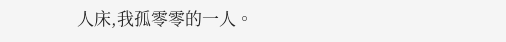人床,我孤零零的一人。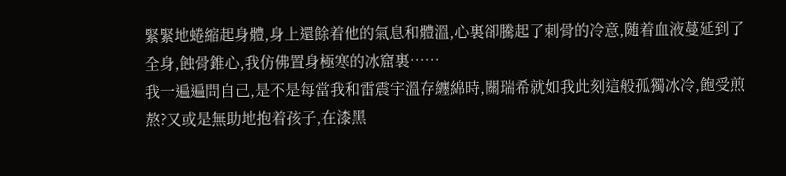緊緊地蜷縮起身體,身上還餘着他的氣息和體溫,心裏卻騰起了刺骨的冷意,随着血液蔓延到了全身,蝕骨錐心,我仿佛置身極寒的冰窟裏……
我一遍遍問自己,是不是每當我和雷震宇溫存纏綿時,關瑞希就如我此刻這般孤獨冰冷,飽受煎熬?又或是無助地抱着孩子,在漆黑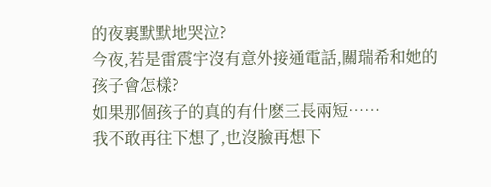的夜裏默默地哭泣?
今夜,若是雷震宇沒有意外接通電話,關瑞希和她的孩子會怎樣?
如果那個孩子的真的有什麽三長兩短……
我不敢再往下想了,也沒臉再想下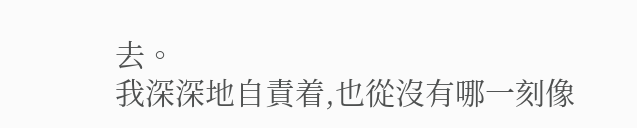去。
我深深地自責着,也從沒有哪一刻像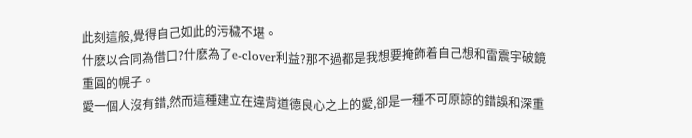此刻這般,覺得自己如此的污穢不堪。
什麽以合同為借口?什麽為了e-clover利益?那不過都是我想要掩飾着自己想和雷震宇破鏡重圓的幌子。
愛一個人沒有錯,然而這種建立在違背道德良心之上的愛,卻是一種不可原諒的錯誤和深重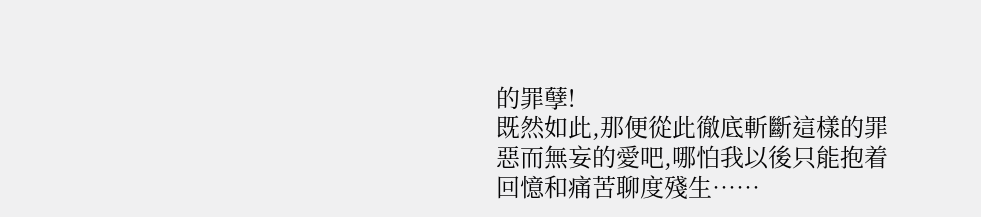的罪孽!
既然如此,那便從此徹底斬斷這樣的罪惡而無妄的愛吧,哪怕我以後只能抱着回憶和痛苦聊度殘生……